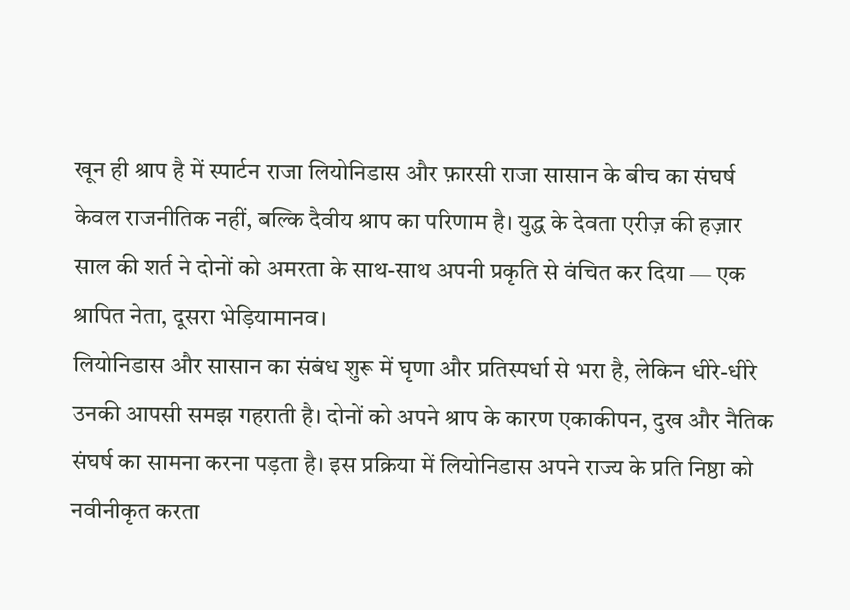खून ही श्राप है में स्पार्टन राजा लियोनिडास और फ़ारसी राजा सासान के बीच का संघर्ष केवल राजनीतिक नहीं, बल्कि दैवीय श्राप का परिणाम है। युद्ध के देवता एरीज़ की हज़ार साल की शर्त ने दोनों को अमरता के साथ-साथ अपनी प्रकृति से वंचित कर दिया — एक श्रापित नेता, दूसरा भेड़ियामानव।
लियोनिडास और सासान का संबंध शुरू में घृणा और प्रतिस्पर्धा से भरा है, लेकिन धीरे-धीरे उनकी आपसी समझ गहराती है। दोनों को अपने श्राप के कारण एकाकीपन, दुख और नैतिक संघर्ष का सामना करना पड़ता है। इस प्रक्रिया में लियोनिडास अपने राज्य के प्रति निष्ठा को नवीनीकृत करता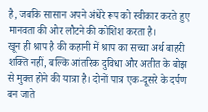है, जबकि सासान अपने अंधेरे रूप को स्वीकार करते हुए मानवता की ओर लौटने की कोशिश करता है।
खून ही श्राप है की कहानी में श्राप का सच्चा अर्थ बाहरी शक्ति नहीं, बल्कि आंतरिक दुविधा और अतीत के बोझ से मुक्त होने की यात्रा है। दोनों पात्र एक-दूसरे के दर्पण बन जाते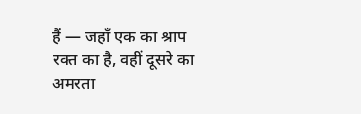हैं — जहाँ एक का श्राप रक्त का है, वहीं दूसरे का अमरता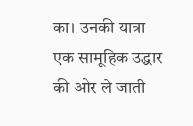का। उनकी यात्रा एक सामूहिक उद्धार की ओर ले जाती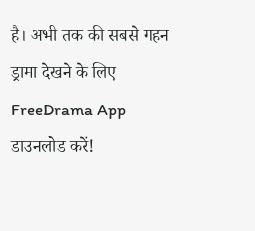है। अभी तक की सबसे गहन ड्रामा देखने के लिए FreeDrama App डाउनलोड करें!